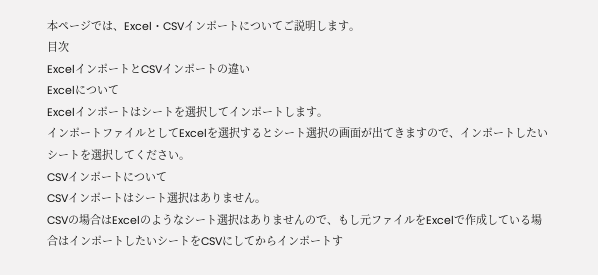本ページでは、Excel・CSVインポートについてご説明します。
目次
ExcelインポートとCSVインポートの違い
Excelについて
Excelインポートはシートを選択してインポートします。
インポートファイルとしてExcelを選択するとシート選択の画面が出てきますので、インポートしたいシートを選択してください。
CSVインポートについて
CSVインポートはシート選択はありません。
CSVの場合はExcelのようなシート選択はありませんので、もし元ファイルをExcelで作成している場合はインポートしたいシートをCSVにしてからインポートす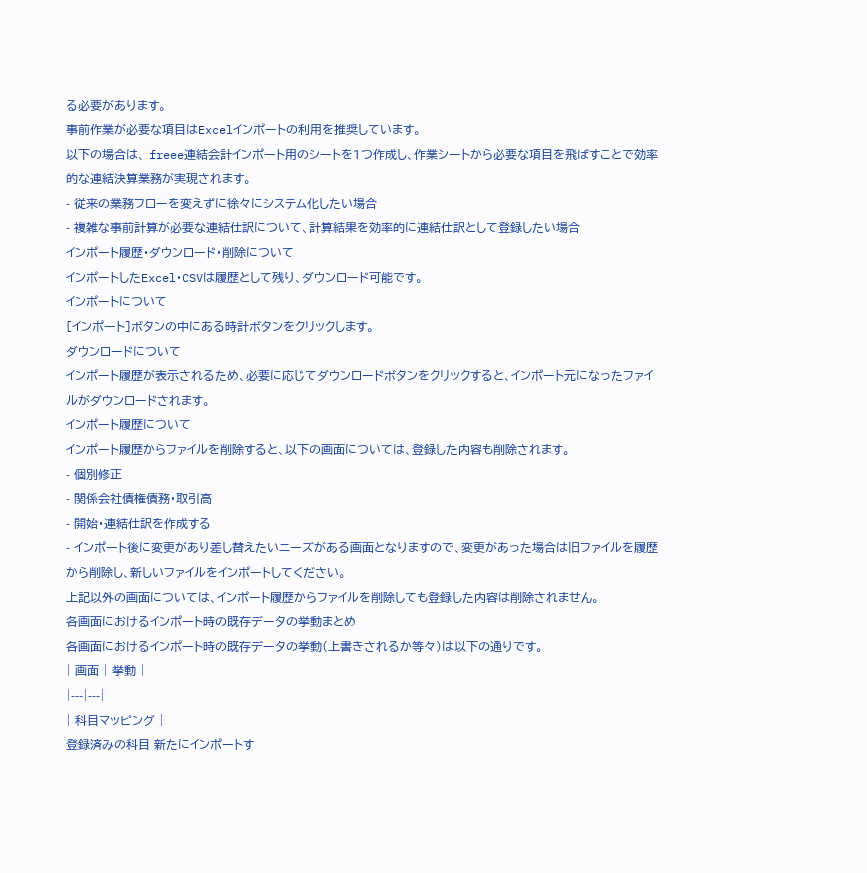る必要があります。
事前作業が必要な項目はExcelインポートの利用を推奨しています。
以下の場合は、 freee連結会計インポート用のシートを1つ作成し、作業シートから必要な項目を飛ばすことで効率的な連結決算業務が実現されます。
- 従来の業務フローを変えずに徐々にシステム化したい場合
- 複雑な事前計算が必要な連結仕訳について、計算結果を効率的に連結仕訳として登録したい場合
インポート履歴・ダウンロード・削除について
インポートしたExcel・CSVは履歴として残り、ダウンロード可能です。
インポートについて
[インポート]ボタンの中にある時計ボタンをクリックします。
ダウンロードについて
インポート履歴が表示されるため、必要に応じてダウンロードボタンをクリックすると、インポート元になったファイルがダウンロードされます。
インポート履歴について
インポート履歴からファイルを削除すると、以下の画面については、登録した内容も削除されます。
- 個別修正
- 関係会社債権債務・取引高
- 開始・連結仕訳を作成する
- インポート後に変更があり差し替えたいニーズがある画面となりますので、変更があった場合は旧ファイルを履歴から削除し、新しいファイルをインポートしてください。
上記以外の画面については、インポート履歴からファイルを削除しても登録した内容は削除されません。
各画面におけるインポート時の既存データの挙動まとめ
各画面におけるインポート時の既存データの挙動(上書きされるか等々)は以下の通りです。
| 画面 | 挙動 |
|---|---|
| 科目マッピング |
登録済みの科目 新たにインポートす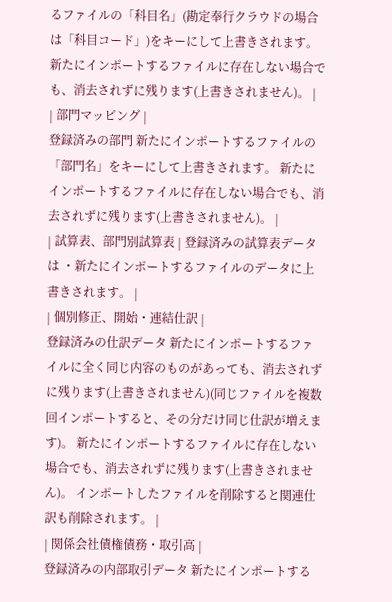るファイルの「科目名」(勘定奉行クラウドの場合は「科目コード」)をキーにして上書きされます。 新たにインポートするファイルに存在しない場合でも、消去されずに残ります(上書きされません)。 |
| 部門マッピング |
登録済みの部門 新たにインポートするファイルの「部門名」をキーにして上書きされます。 新たにインポートするファイルに存在しない場合でも、消去されずに残ります(上書きされません)。 |
| 試算表、部門別試算表 | 登録済みの試算表データは ・新たにインポートするファイルのデータに上書きされます。 |
| 個別修正、開始・連結仕訳 |
登録済みの仕訳データ 新たにインポートするファイルに全く同じ内容のものがあっても、消去されずに残ります(上書きされません)(同じファイルを複数回インポートすると、その分だけ同じ仕訳が増えます)。 新たにインポートするファイルに存在しない場合でも、消去されずに残ります(上書きされません)。 インポートしたファイルを削除すると関連仕訳も削除されます。 |
| 関係会社債権債務・取引高 |
登録済みの内部取引データ 新たにインポートする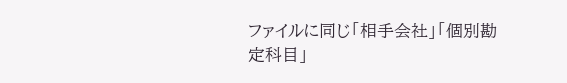ファイルに同じ「相手会社」「個別勘定科目」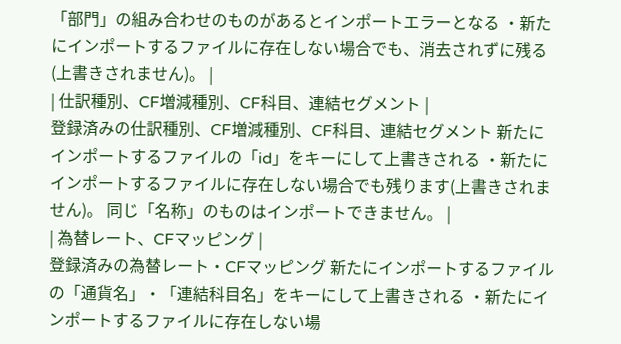「部門」の組み合わせのものがあるとインポートエラーとなる ・新たにインポートするファイルに存在しない場合でも、消去されずに残る(上書きされません)。 |
| 仕訳種別、CF増減種別、CF科目、連結セグメント |
登録済みの仕訳種別、CF増減種別、CF科目、連結セグメント 新たにインポートするファイルの「id」をキーにして上書きされる ・新たにインポートするファイルに存在しない場合でも残ります(上書きされません)。 同じ「名称」のものはインポートできません。 |
| 為替レート、CFマッピング |
登録済みの為替レート・CFマッピング 新たにインポートするファイルの「通貨名」・「連結科目名」をキーにして上書きされる ・新たにインポートするファイルに存在しない場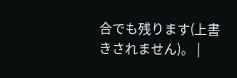合でも残ります(上書きされません)。 |